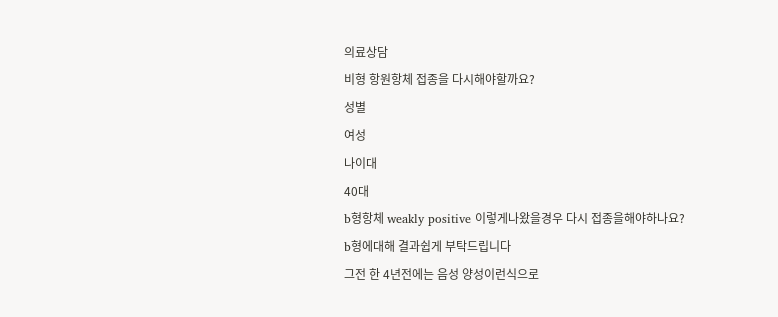의료상담
비형 항원항체 접종을 다시해야할까요?
성별
여성
나이대
40대
b형항체 weakly positive 이렇게나왔을경우 다시 접종을해야하나요?
b형에대해 결과쉽게 부탁드립니다
그전 한 4년전에는 음성 양성이런식으로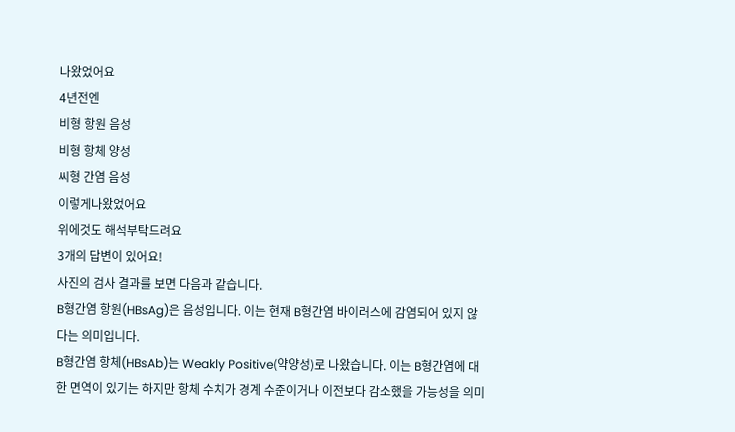나왔었어요
4년전엔
비형 항원 음성
비형 항체 양성
씨형 간염 음성
이렇게나왔었어요
위에것도 해석부탁드려요
3개의 답변이 있어요!
사진의 검사 결과를 보면 다음과 같습니다.
B형간염 항원(HBsAg)은 음성입니다. 이는 현재 B형간염 바이러스에 감염되어 있지 않다는 의미입니다.
B형간염 항체(HBsAb)는 Weakly Positive(약양성)로 나왔습니다. 이는 B형간염에 대한 면역이 있기는 하지만 항체 수치가 경계 수준이거나 이전보다 감소했을 가능성을 의미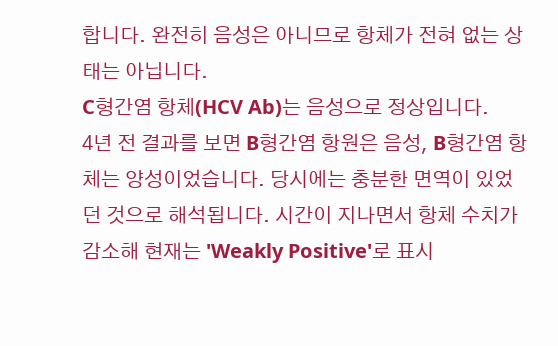합니다. 완전히 음성은 아니므로 항체가 전혀 없는 상태는 아닙니다.
C형간염 항체(HCV Ab)는 음성으로 정상입니다.
4년 전 결과를 보면 B형간염 항원은 음성, B형간염 항체는 양성이었습니다. 당시에는 충분한 면역이 있었던 것으로 해석됩니다. 시간이 지나면서 항체 수치가 감소해 현재는 'Weakly Positive'로 표시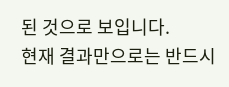된 것으로 보입니다.
현재 결과만으로는 반드시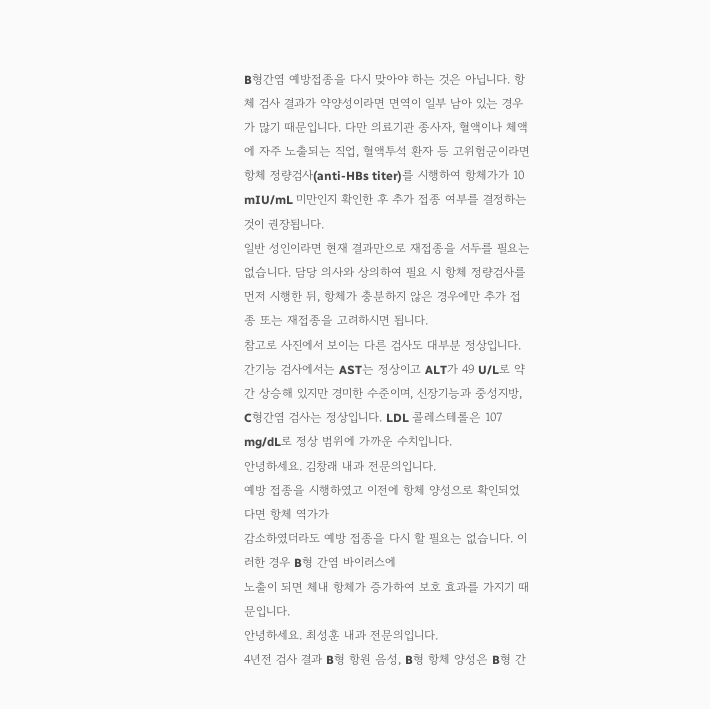B형간염 예방접종을 다시 맞아야 하는 것은 아닙니다. 항체 검사 결과가 약양성이라면 면역이 일부 남아 있는 경우가 많기 때문입니다. 다만 의료기관 종사자, 혈액이나 체액에 자주 노출되는 직업, 혈액투석 환자 등 고위험군이라면 항체 정량검사(anti-HBs titer)를 시행하여 항체가가 10 mIU/mL 미만인지 확인한 후 추가 접종 여부를 결정하는 것이 권장됩니다.
일반 성인이라면 현재 결과만으로 재접종을 서두를 필요는 없습니다. 담당 의사와 상의하여 필요 시 항체 정량검사를 먼저 시행한 뒤, 항체가 충분하지 않은 경우에만 추가 접종 또는 재접종을 고려하시면 됩니다.
참고로 사진에서 보이는 다른 검사도 대부분 정상입니다. 간기능 검사에서는 AST는 정상이고 ALT가 49 U/L로 약간 상승해 있지만 경미한 수준이며, 신장기능과 중성지방, C형간염 검사는 정상입니다. LDL 콜레스테롤은 107 mg/dL로 정상 범위에 가까운 수치입니다.
안녕하세요. 김창래 내과 전문의입니다.
예방 접종을 시행하였고 이전에 항체 양성으로 확인되었다면 항체 역가가
감소하였더라도 예방 접종을 다시 할 필요는 없습니다. 이러한 경우 B형 간염 바이러스에
노출이 되면 체내 항체가 증가하여 보호 효과를 가지기 때문입니다.
안녕하세요. 최성훈 내과 전문의입니다.
4년전 검사 결과 B형 항원 음성, B형 항체 양성은 B형 간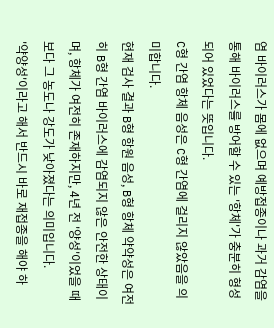염 바이러스가 몸에 없으며 예방접종이나 과거 감염을 통해 바이러스를 방어할 수 있는 '항체'가 충분히 형성되어 있었다는 뜻입니다.
C형 간염 항체 음성은 C형 간염에 걸리지 않았음을 의미합니다.
현재 검사 결과 B형 항원 음성, B형 항체 약약성은 여전히 B형 간염 바이러스에 감염되지 않은 안전한 상태이며, 항체가 여전히 존재하지만, 4년 전 '양성'이었을 때보다 그 농도나 강도가 낮아졌다는 의미입니다.
'약양성'이라고 해서 반드시 바로 재접종을 해야 하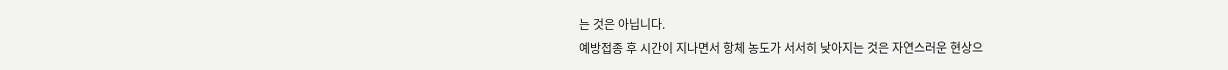는 것은 아닙니다.
예방접종 후 시간이 지나면서 항체 농도가 서서히 낮아지는 것은 자연스러운 현상으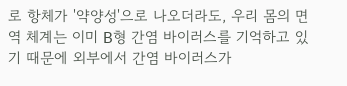로 항체가 '약양성'으로 나오더라도, 우리 몸의 면역 체계는 이미 B형 간염 바이러스를 기억하고 있기 때문에 외부에서 간염 바이러스가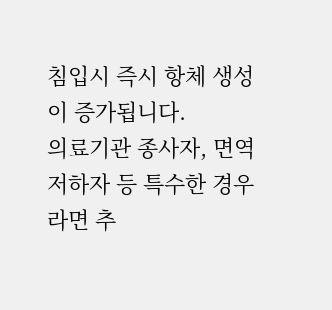침입시 즉시 항체 생성이 증가됩니다.
의료기관 종사자, 면역저하자 등 특수한 경우라면 추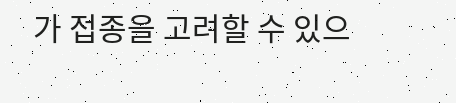가 접종을 고려할 수 있으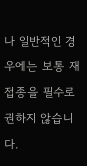나 일반적인 경우에는 보통 재접종을 필수로 권하지 않습니다.